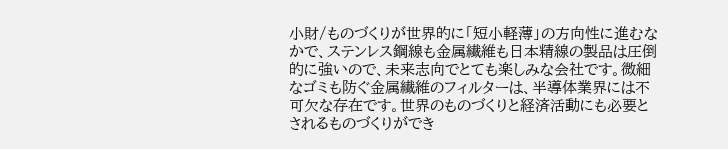小財/ものづくりが世界的に「短小軽薄」の方向性に進むなかで、ステンレス鋼線も金属繊維も日本精線の製品は圧倒的に強いので、未来志向でとても楽しみな会社です。微細なゴミも防ぐ金属繊維のフィルターは、半導体業界には不可欠な存在です。世界のものづくりと経済活動にも必要とされるものづくりができ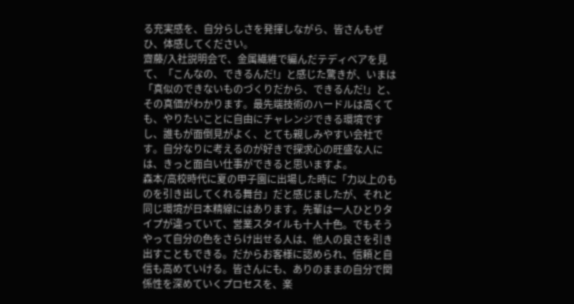る充実感を、自分らしさを発揮しながら、皆さんもぜひ、体感してください。
齋藤/入社説明会で、金属繊維で編んだテディベアを見て、「こんなの、できるんだ!」と感じた驚きが、いまは「真似のできないものづくりだから、できるんだ!」と、その真価がわかります。最先端技術のハードルは高くても、やりたいことに自由にチャレンジできる環境ですし、誰もが面倒見がよく、とても親しみやすい会社です。自分なりに考えるのが好きで探求心の旺盛な人には、きっと面白い仕事ができると思いますよ。
森本/高校時代に夏の甲子園に出場した時に「力以上のものを引き出してくれる舞台」だと感じましたが、それと同じ環境が日本精線にはあります。先輩は一人ひとりタイプが違っていて、営業スタイルも十人十色。でもそうやって自分の色をさらけ出せる人は、他人の良さを引き出すこともできる。だからお客様に認められ、信頼と自信も高めていける。皆さんにも、ありのままの自分で関係性を深めていくプロセスを、楽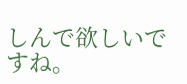しんで欲しいですね。